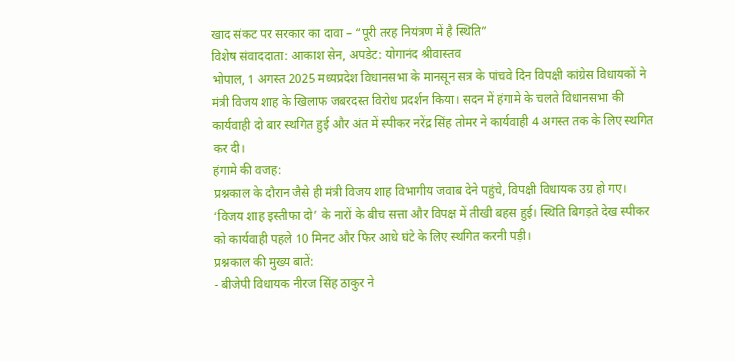खाद संकट पर सरकार का दावा – “पूरी तरह नियंत्रण में है स्थिति”
विशेष संवाददाता: आकाश सेन, अपडेट: योगानंद श्रीवास्तव
भोपाल, 1 अगस्त 2025 मध्यप्रदेश विधानसभा के मानसून सत्र के पांचवे दिन विपक्षी कांग्रेस विधायकों ने मंत्री विजय शाह के खिलाफ जबरदस्त विरोध प्रदर्शन किया। सदन में हंगामे के चलते विधानसभा की कार्यवाही दो बार स्थगित हुई और अंत में स्पीकर नरेंद्र सिंह तोमर ने कार्यवाही 4 अगस्त तक के लिए स्थगित कर दी।
हंगामे की वजह:
प्रश्नकाल के दौरान जैसे ही मंत्री विजय शाह विभागीय जवाब देने पहुंचे, विपक्षी विधायक उग्र हो गए। ‘विजय शाह इस्तीफा दो’ के नारों के बीच सत्ता और विपक्ष में तीखी बहस हुई। स्थिति बिगड़ते देख स्पीकर को कार्यवाही पहले 10 मिनट और फिर आधे घंटे के लिए स्थगित करनी पड़ी।
प्रश्नकाल की मुख्य बातें:
- बीजेपी विधायक नीरज सिंह ठाकुर ने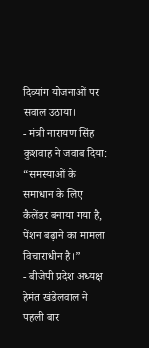दिव्यांग योजनाओं पर सवाल उठाया।
- मंत्री नारायण सिंह कुशवाह ने जवाब दिया: “समस्याओं के समाधान के लिए कैलेंडर बनाया गया है, पेंशन बढ़ाने का मामला विचाराधीन है।”
- बीजेपी प्रदेश अध्यक्ष हेमंत खंडेलवाल ने पहली बार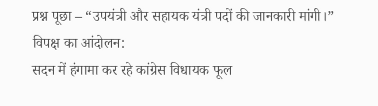प्रश्न पूछा – “उपयंत्री और सहायक यंत्री पदों की जानकारी मांगी।”
विपक्ष का आंदोलन:
सदन में हंगामा कर रहे कांग्रेस विधायक फूल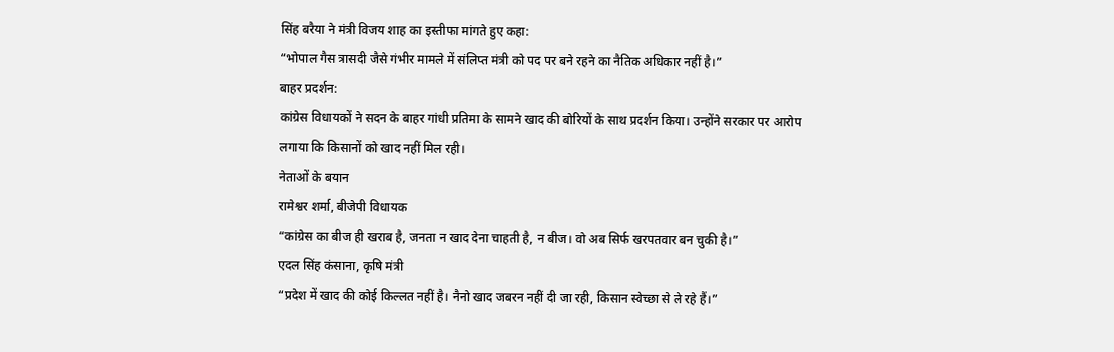सिंह बरैया ने मंत्री विजय शाह का इस्तीफा मांगते हुए कहा:
“भोपाल गैस त्रासदी जैसे गंभीर मामले में संलिप्त मंत्री को पद पर बने रहने का नैतिक अधिकार नहीं है।”
बाहर प्रदर्शन:
कांग्रेस विधायकों ने सदन के बाहर गांधी प्रतिमा के सामने खाद की बोरियों के साथ प्रदर्शन किया। उन्होंने सरकार पर आरोप लगाया कि किसानों को खाद नहीं मिल रही।
नेताओं के बयान
रामेश्वर शर्मा, बीजेपी विधायक
“कांग्रेस का बीज ही खराब है, जनता न खाद देना चाहती है, न बीज। वो अब सिर्फ खरपतवार बन चुकी है।”
एदल सिंह कंसाना, कृषि मंत्री
“प्रदेश में खाद की कोई किल्लत नहीं है। नैनो खाद जबरन नहीं दी जा रही, किसान स्वेच्छा से ले रहे हैं।”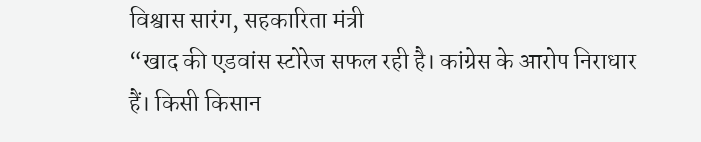विश्वास सारंग, सहकारिता मंत्री
“खाद की एडवांस स्टोरेज सफल रही है। कांग्रेस के आरोप निराधार हैं। किसी किसान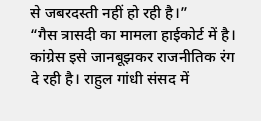से जबरदस्ती नहीं हो रही है।”
“गैस त्रासदी का मामला हाईकोर्ट में है। कांग्रेस इसे जानबूझकर राजनीतिक रंग दे रही है। राहुल गांधी संसद में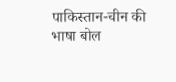पाकिस्तान-चीन की भाषा बोल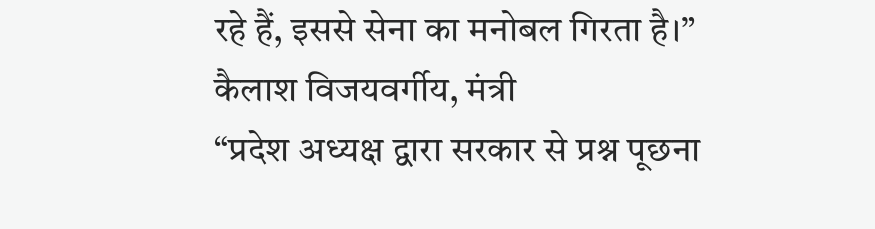रहे हैं, इससे सेना का मनोबल गिरता है।”
कैलाश विजयवर्गीय, मंत्री
“प्रदेश अध्यक्ष द्वारा सरकार से प्रश्न पूछना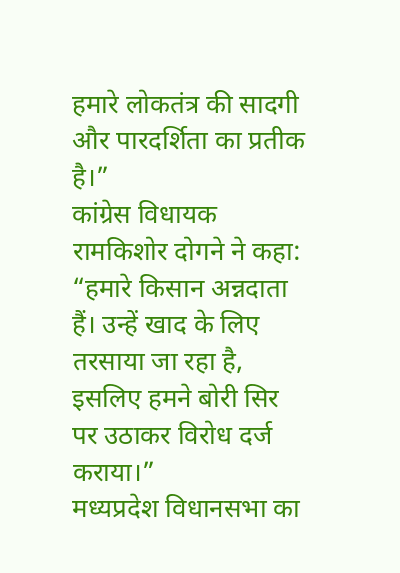हमारे लोकतंत्र की सादगी और पारदर्शिता का प्रतीक है।”
कांग्रेस विधायक रामकिशोर दोगने ने कहा:
“हमारे किसान अन्नदाता हैं। उन्हें खाद के लिए तरसाया जा रहा है, इसलिए हमने बोरी सिर पर उठाकर विरोध दर्ज कराया।”
मध्यप्रदेश विधानसभा का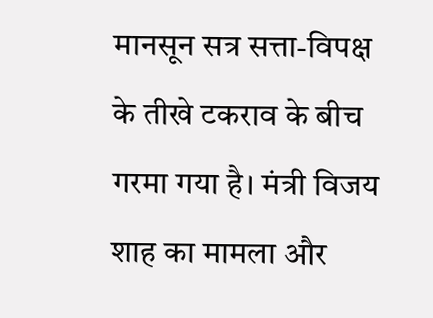मानसून सत्र सत्ता-विपक्ष के तीखे टकराव के बीच गरमा गया है। मंत्री विजय शाह का मामला और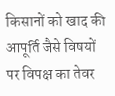किसानों को खाद की आपूर्ति जैसे विषयों पर विपक्ष का तेवर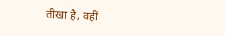तीखा है, वहीं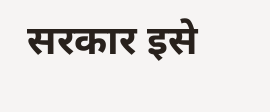सरकार इसे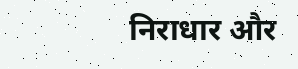निराधार और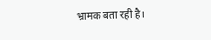भ्रामक बता रही है।